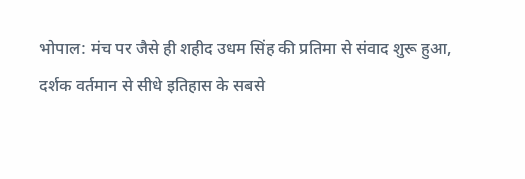भोपाल: मंच पर जैसे ही शहीद उधम सिंह की प्रतिमा से संवाद शुरू हुआ, दर्शक वर्तमान से सीधे इतिहास के सबसे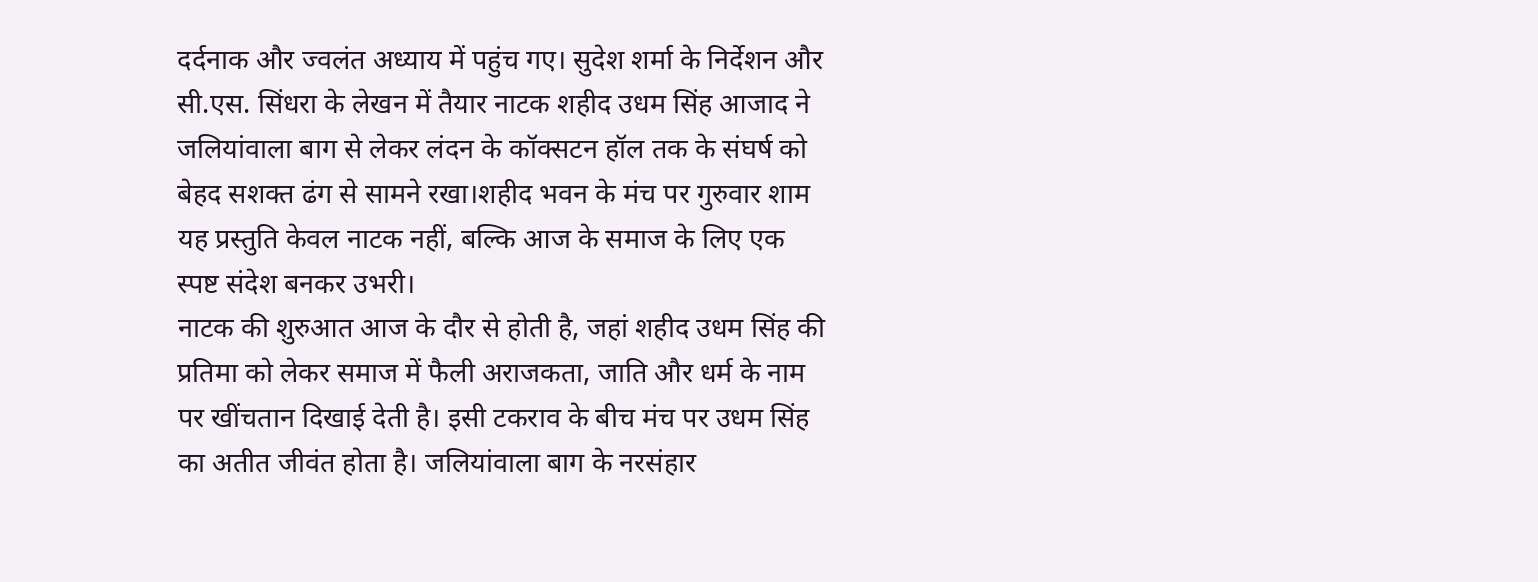दर्दनाक और ज्वलंत अध्याय में पहुंच गए। सुदेश शर्मा के निर्देशन और सी.एस. सिंधरा के लेखन में तैयार नाटक शहीद उधम सिंह आजाद ने जलियांवाला बाग से लेकर लंदन के कॉक्सटन हॉल तक के संघर्ष को बेहद सशक्त ढंग से सामने रखा।शहीद भवन के मंच पर गुरुवार शाम यह प्रस्तुति केवल नाटक नहीं, बल्कि आज के समाज के लिए एक स्पष्ट संदेश बनकर उभरी।
नाटक की शुरुआत आज के दौर से होती है, जहां शहीद उधम सिंह की प्रतिमा को लेकर समाज में फैली अराजकता, जाति और धर्म के नाम पर खींचतान दिखाई देती है। इसी टकराव के बीच मंच पर उधम सिंह का अतीत जीवंत होता है। जलियांवाला बाग के नरसंहार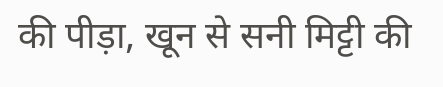की पीड़ा, खून से सनी मिट्टी की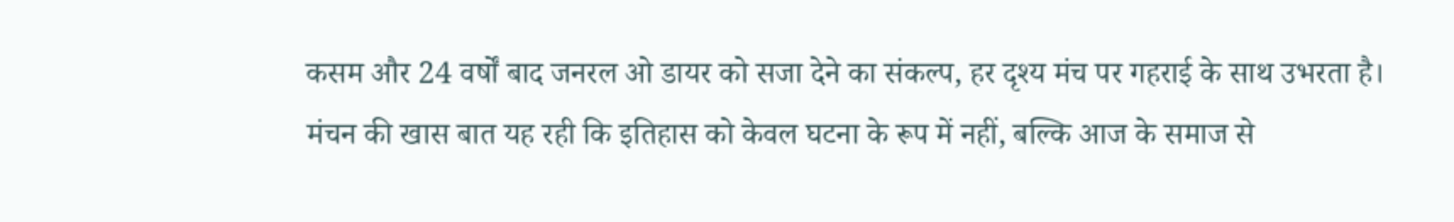कसम और 24 वर्षों बाद जनरल ओ डायर को सजा देने का संकल्प, हर दृश्य मंच पर गहराई के साथ उभरता है।
मंचन की खास बात यह रही कि इतिहास को केवल घटना के रूप में नहीं, बल्कि आज के समाज से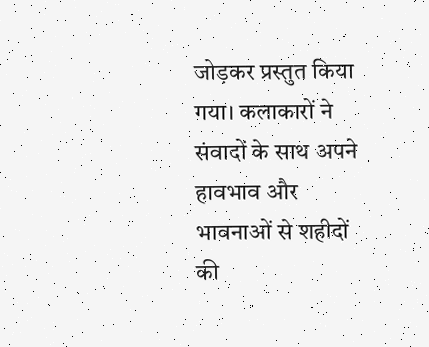जोड़कर प्रस्तुत किया गया। कलाकारों ने संवादों के साथ अपने हावभाव और भावनाओं से शहीदों की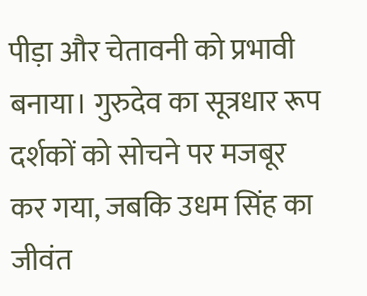पीड़ा और चेतावनी को प्रभावी बनाया। गुरुदेव का सूत्रधार रूप दर्शकों को सोचने पर मजबूर कर गया, जबकि उधम सिंह का जीवंत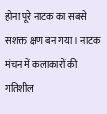होना पूरे नाटक का सबसे सशक्त क्षण बन गया। नाटक मंचन में कलाकारों की गतिशील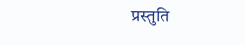प्रस्तुति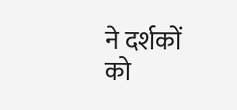ने दर्शकों को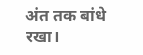अंत तक बांधे रखा।